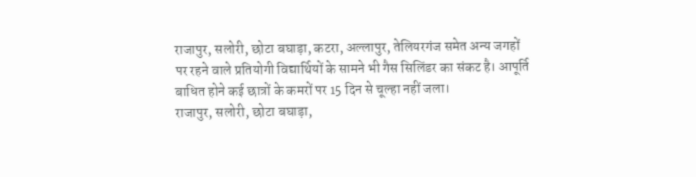राजापुर, सलोरी, छोटा बघाड़ा, कटरा, अल्लापुर, तेलियरगंज समेत अन्य जगहों पर रहने वाले प्रतियोगी विद्यार्थियों के सामने भी गैस सिलिंडर का संकट है। आपूर्ति बाधित होने कई छात्रों के कमरों पर 15 दिन से चूल्हा नहीं जला।
राजापुर, सलोरी, छोटा बघाड़ा,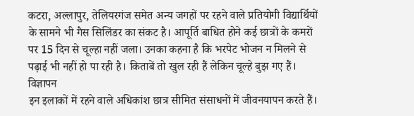कटरा, अल्लापुर, तेलियरगंज समेत अन्य जगहों पर रहने वाले प्रतियोगी विद्यार्थियों के सामने भी गैस सिलिंडर का संकट है। आपूर्ति बाधित होने कई छात्रों के कमरों पर 15 दिन से चूल्हा नहीं जला। उनका कहना है कि भरपेट भोजन न मिलने से पढ़ाई भी नहीं हो पा रही है। किताबें तो खुल रही हैं लेकिन चूल्हे बुझ गए हैं।
विज्ञापन
इन इलाकों में रहने वाले अधिकांश छात्र सीमित संसाधनों में जीवनयापन करते हैं।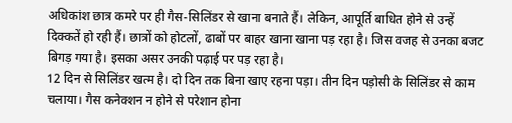अधिकांश छात्र कमरे पर ही गैस-सिलिंडर से खाना बनाते हैं। लेकिन, आपूर्ति बाधित होने से उन्हें दिक्कतें हो रही हैं। छात्रों को होटलों, ढाबों पर बाहर खाना खाना पड़ रहा है। जिस वजह से उनका बजट बिगड़ गया है। इसका असर उनकी पढ़ाई पर पड़ रहा है।
12 दिन से सिलिंडर खत्म है। दो दिन तक बिना खाए रहना पड़ा। तीन दिन पड़ोसी के सिलिंडर से काम चलाया। गैस कनेक्शन न होने से परेशान होना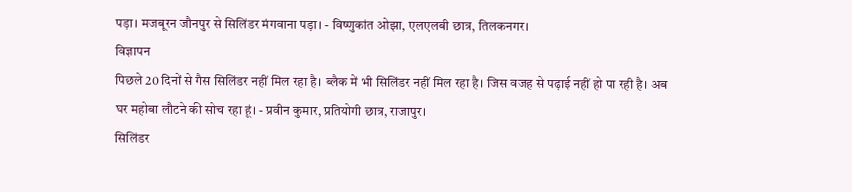पड़ा। मजबूरन जौनपुर से सिलिंडर मंगवाना पड़ा। - विष्णुकांत ओझा, एलएलबी छात्र, तिलकनगर।
विज्ञापन
पिछले 20 दिनों से गैस सिलिंडर नहीं मिल रहा है। ब्लैक में भी सिलिंडर नहीं मिल रहा है। जिस वजह से पढ़ाई नहीं हो पा रही है। अब घर महोबा लौटने की सोच रहा हूं। - प्रवीन कुमार, प्रतियोगी छात्र, राजापुर।
सिलिंडर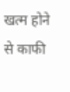खत्म होने से काफी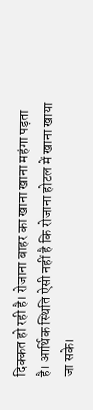दिक्कत हो रही है। रोजाना बाहर का खाना खाना महंगा पड़ता है। आर्थिक स्थिति ऐसी नहीं है कि रोजाना होटल में खाना खाया जा सके।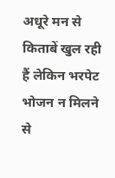अधूरे मन से किताबें खुल रही हैं लेकिन भरपेट भोजन न मिलने से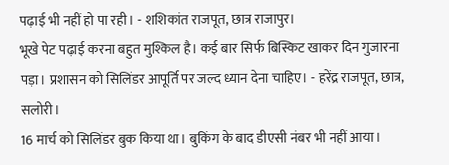पढ़ाई भी नहीं हो पा रही। - शशिकांत राजपूत, छात्र राजापुर।
भूखे पेट पढ़ाई करना बहुत मुश्किल है। कई बार सिर्फ बिस्किट खाकर दिन गुजारना पड़ा। प्रशासन को सिलिंडर आपूर्ति पर जल्द ध्यान देना चाहिए। - हरेंद्र राजपूत, छात्र, सलोरी।
16 मार्च को सिलिंडर बुक किया था। बुकिंग के बाद डीएसी नंबर भी नहीं आया।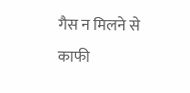गैस न मिलने से काफी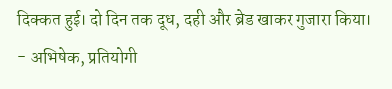दिक्कत हुई। दो दिन तक दूध, दही और ब्रेड खाकर गुजारा किया। - अभिषेक, प्रतियोगी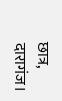छात्र, दारागंज।